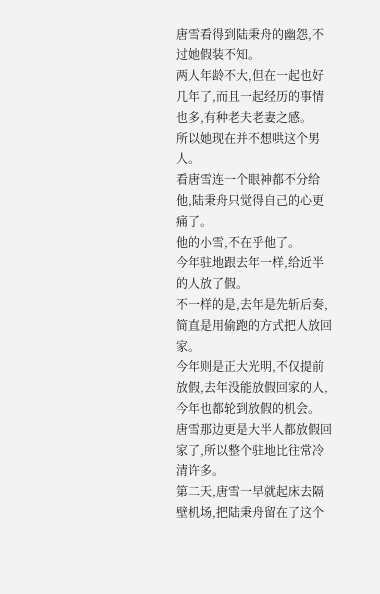唐雪看得到陆秉舟的幽怨,不过她假装不知。
两人年龄不大,但在一起也好几年了,而且一起经历的事情也多,有种老夫老妻之感。
所以她现在并不想哄这个男人。
看唐雪连一个眼神都不分给他,陆秉舟只觉得自己的心更痛了。
他的小雪,不在乎他了。
今年驻地跟去年一样,给近半的人放了假。
不一样的是,去年是先斩后奏,简直是用偷跑的方式把人放回家。
今年则是正大光明,不仅提前放假,去年没能放假回家的人,今年也都轮到放假的机会。
唐雪那边更是大半人都放假回家了,所以整个驻地比往常冷清许多。
第二天,唐雪一早就起床去隔壁机场,把陆秉舟留在了这个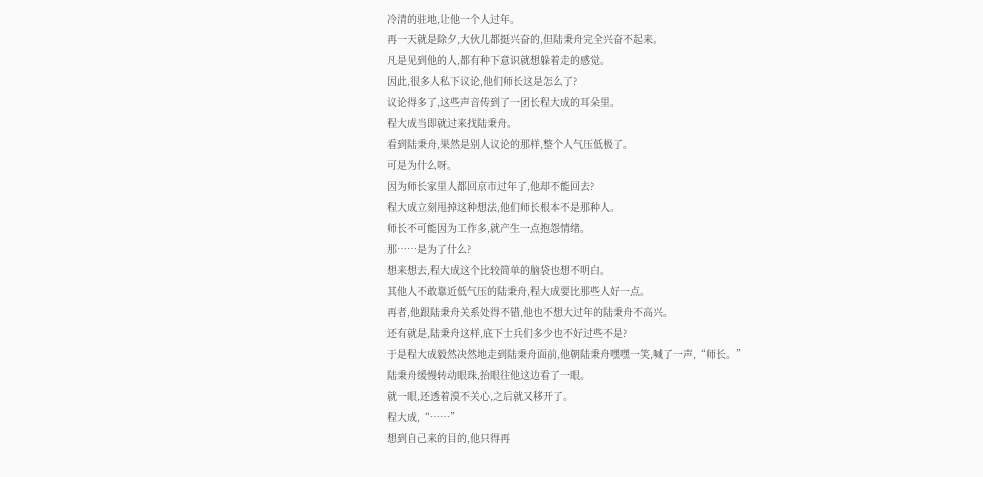冷清的驻地,让他一个人过年。
再一天就是除夕,大伙儿都挺兴奋的,但陆秉舟完全兴奋不起来。
凡是见到他的人,都有种下意识就想躲着走的感觉。
因此,很多人私下议论,他们师长这是怎么了?
议论得多了,这些声音传到了一团长程大成的耳朵里。
程大成当即就过来找陆秉舟。
看到陆秉舟,果然是别人议论的那样,整个人气压低极了。
可是为什么呀。
因为师长家里人都回京市过年了,他却不能回去?
程大成立刻甩掉这种想法,他们师长根本不是那种人。
师长不可能因为工作多,就产生一点抱怨情绪。
那……是为了什么?
想来想去,程大成这个比较简单的脑袋也想不明白。
其他人不敢靠近低气压的陆秉舟,程大成要比那些人好一点。
再者,他跟陆秉舟关系处得不错,他也不想大过年的陆秉舟不高兴。
还有就是,陆秉舟这样,底下士兵们多少也不好过些不是?
于是程大成毅然决然地走到陆秉舟面前,他朝陆秉舟嘿嘿一笑,喊了一声,“师长。”
陆秉舟缓慢转动眼珠,抬眼往他这边看了一眼。
就一眼,还透着漠不关心,之后就又移开了。
程大成,“……”
想到自己来的目的,他只得再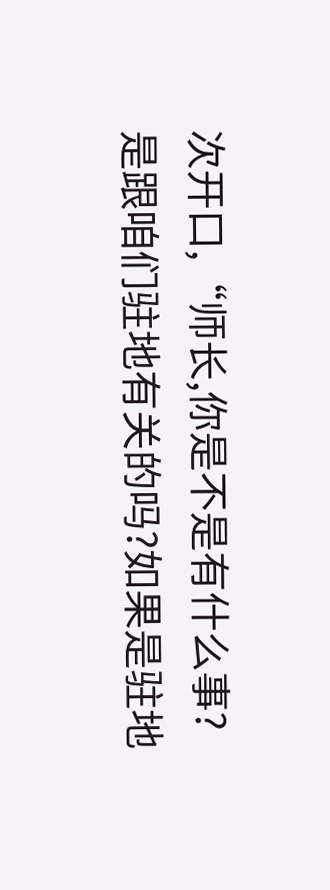次开口,“师长,你是不是有什么事?是跟咱们驻地有关的吗?如果是驻地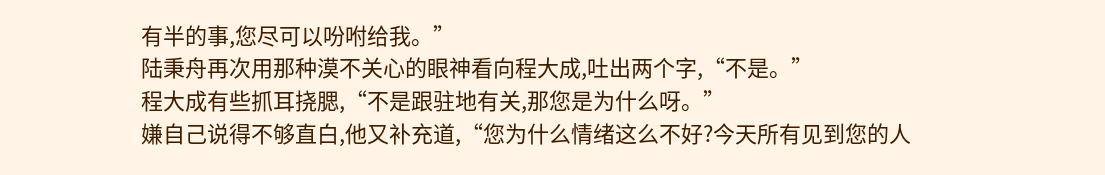有半的事,您尽可以吩咐给我。”
陆秉舟再次用那种漠不关心的眼神看向程大成,吐出两个字,“不是。”
程大成有些抓耳挠腮,“不是跟驻地有关,那您是为什么呀。”
嫌自己说得不够直白,他又补充道,“您为什么情绪这么不好?今天所有见到您的人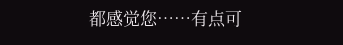都感觉您……有点可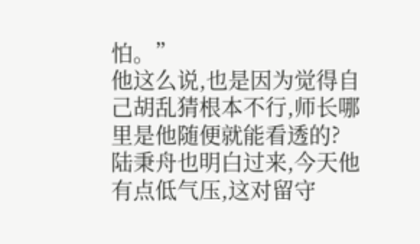怕。”
他这么说,也是因为觉得自己胡乱猜根本不行,师长哪里是他随便就能看透的?
陆秉舟也明白过来,今天他有点低气压,这对留守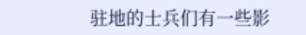驻地的士兵们有一些影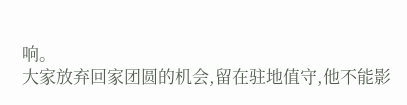响。
大家放弃回家团圆的机会,留在驻地值守,他不能影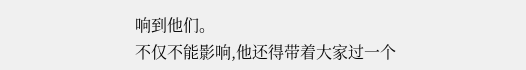响到他们。
不仅不能影响,他还得带着大家过一个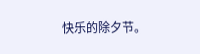快乐的除夕节。